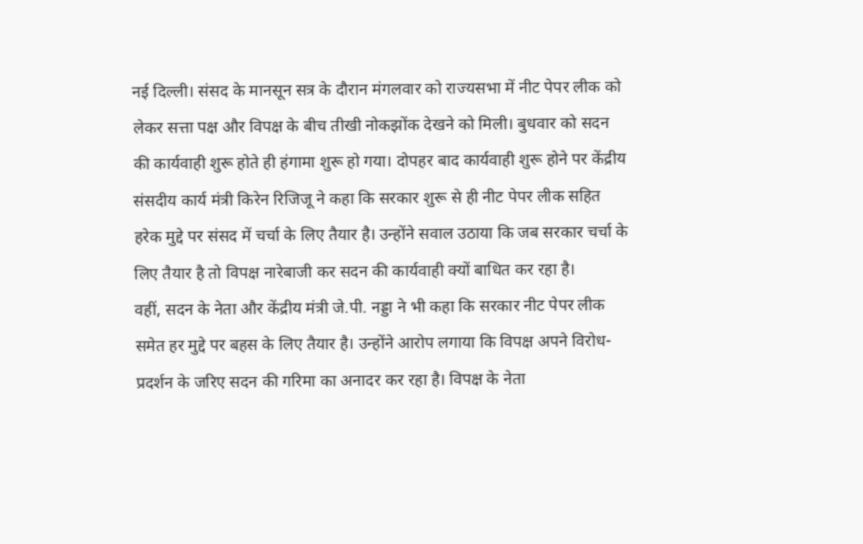नई दिल्ली। संसद के मानसून सत्र के दौरान मंगलवार को राज्यसभा में नीट पेपर लीक को लेकर सत्ता पक्ष और विपक्ष के बीच तीखी नोकझोंक देखने को मिली। बुधवार को सदन की कार्यवाही शुरू होते ही हंगामा शुरू हो गया। दोपहर बाद कार्यवाही शुरू होने पर केंद्रीय संसदीय कार्य मंत्री किरेन रिजिजू ने कहा कि सरकार शुरू से ही नीट पेपर लीक सहित हरेक मुद्दे पर संसद में चर्चा के लिए तैयार है। उन्होंने सवाल उठाया कि जब सरकार चर्चा के लिए तैयार है तो विपक्ष नारेबाजी कर सदन की कार्यवाही क्यों बाधित कर रहा है।
वहीं, सदन के नेता और केंद्रीय मंत्री जे.पी. नड्डा ने भी कहा कि सरकार नीट पेपर लीक समेत हर मुद्दे पर बहस के लिए तैयार है। उन्होंने आरोप लगाया कि विपक्ष अपने विरोध-प्रदर्शन के जरिए सदन की गरिमा का अनादर कर रहा है। विपक्ष के नेता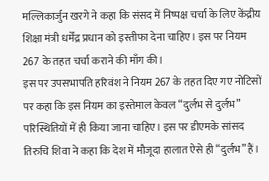मल्लिकार्जुन खरगे ने कहा कि संसद में निष्पक्ष चर्चा के लिए केंद्रीय शिक्षा मंत्री धर्मेंद्र प्रधान को इस्तीफा देना चाहिए। इस पर नियम 267 के तहत चर्चा कराने की माँग की।
इस पर उपसभापति हरिवंश ने नियम 267 के तहत दिए गए नोटिसों पर कहा कि इस नियम का इस्तेमाल केवल “दुर्लभ से दुर्लभ” परिस्थितियों में ही किया जाना चाहिए। इस पर डीएमके सांसद तिरुचि शिवा ने कहा कि देश में मौजूदा हालात ऐसे ही “दुर्लभ” हैं।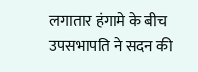लगातार हंगामे के बीच उपसभापति ने सदन की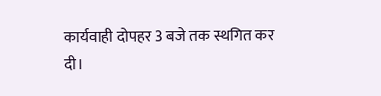कार्यवाही दोपहर 3 बजे तक स्थगित कर दी।